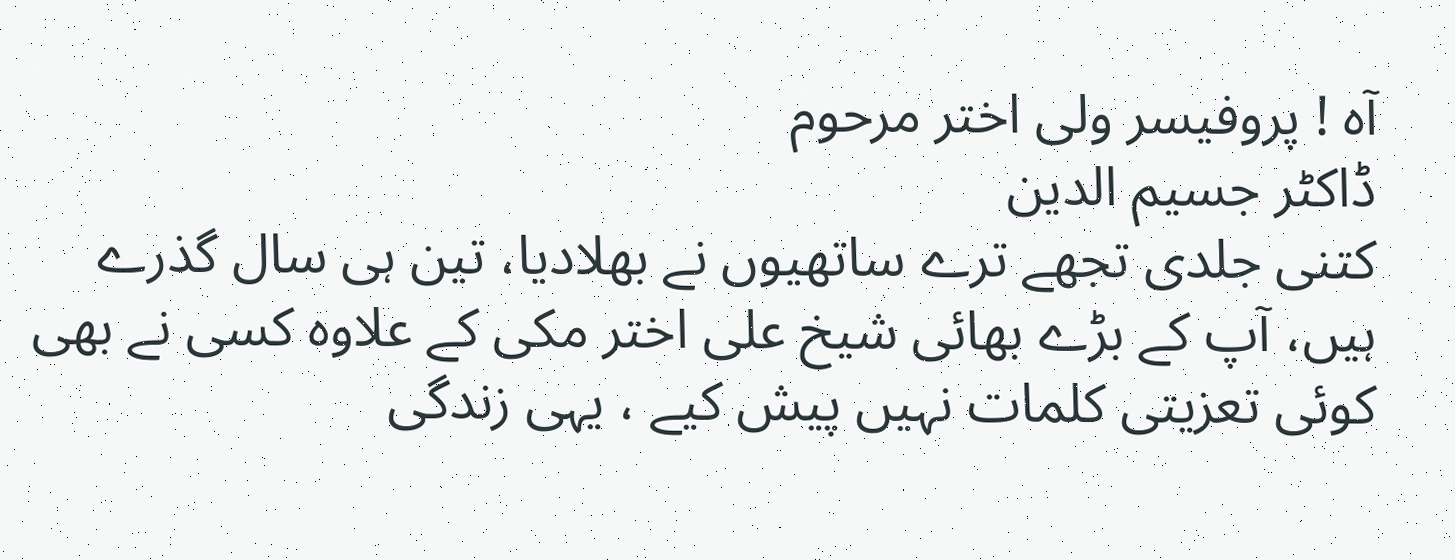آه ! پروفیسر ولی اختر مرحوم
ڈاکٹر جسیم الدین
کتنی جلدی تجھے ترے ساتھیوں نے بھلادیا، تین ہی سال گذرے ہیں، آپ کے بڑے بھائی شیخ علی اختر مکی کے علاوہ کسی نے بھی کوئی تعزیتی کلمات نہیں پیش کیے ، یہی زندگی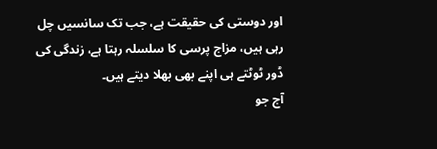اور دوستی کی حقیقت ہے، جب تک سانسیں چل رہی ہیں، مزاج پرسی کا سلسلہ رہتا ہے، زندگی کی ڈور ٹوٹتے ہی اپنے بھی بھلا دیتے ہیں۔
آج جو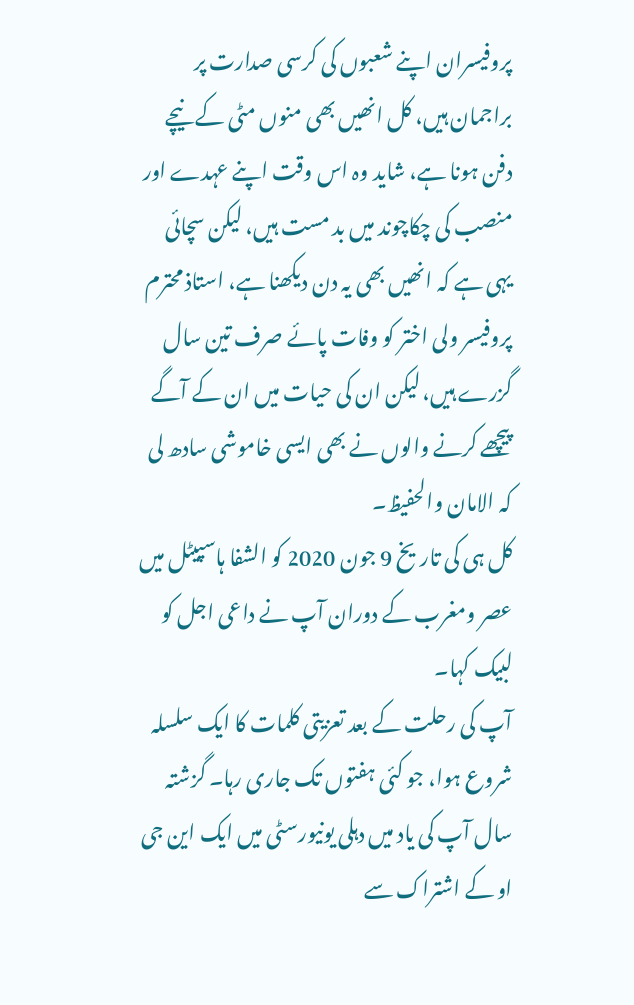پروفیسران اپنے شعبوں کی کرسی صدارت پر براجمان ہیں، کل انھیں بھی منوں مٹی کے نیچے دفن ہونا ہے، شاید وہ اس وقت اپنے عہدے اور منصب کی چکاچوند میں بد مست ہیں، لیکن سچائی یہی ہے کہ انھیں بھی یہ دن دیکھنا ہے، استاذ محترم پروفیسر ولی اختر کو وفات پائے صرف تین سال گزرے ہیں، لیکن ان کی حیات میں ان کے آگے پیچھے کرنے والوں نے بھی ایسی خاموشی سادھ لی کہ الامان والحفیظ۔
کل ہی کی تاریخ 9 جون 2020 کو الشفا ہاسپیٹل میں عصر ومغرب کے دوران آپ نے داعی اجل کو لبیک کہا۔
آپ کی رحلت کے بعد تعزیتی کلمات کا ایک سلسلہ شروع ہوا، جو کئی ہفتوں تک جاری رہا۔ گزشتہ سال آپ کی یاد میں دہلی یونیورسٹی میں ایک این جی او کے اشتراک سے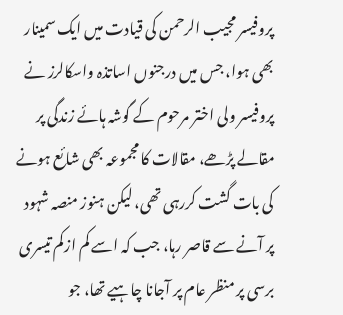پروفیسر مجیب الرحمن کی قیادت میں ایک سمینار بھی ہوا، جس میں درجنوں اساتذہ واسکالرز نے پروفیسر ولی اختر مرحوم کے گوشہ ہائے زندگی پر مقالے پڑھے، مقالات کا مجموعہ بھی شائع ہونے کی بات گشت کررہی تھی، لیکن ہنوز منصہ شہود پر آنے سے قاصر رہا، جب کہ اسے کم ازکم تیسری برسی پر منظر عام پر آجانا چاہیے تھا، جو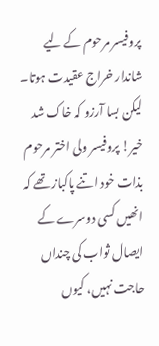پروفیسر مرحوم کے لیے شاندار خراج عقیدت ہوتا۔ لیکن بسا آرزو کہ خاک شد
خیر! پروفیسر ولی اختر مرحوم بذات خود اتنے پاکباز تھے کہ انھیں کسی دوسرے کے ایصال ثواب کی چنداں حاجت نہیں، کیوں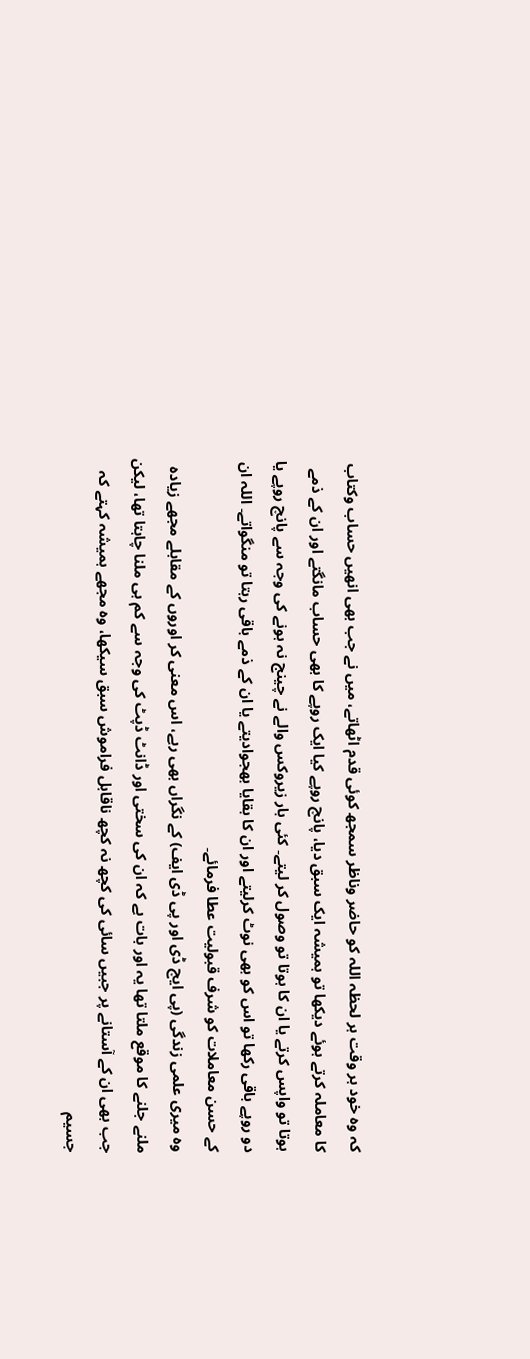کہ وہ خود ہر وقت ہر لحظہ اللہ کو حاضر وناظر سمجھ کوئی قدم اٹھاتے، میں نے جب بھی انھیں حساب وکتاب کا معاملہ کرتے ہوئے دیکھا تو ہمیشہ ایک سبق دیا، پانچ روپے کیا ایک روپے کا بھی حساب مانگتے اور ان کے ذمے ہوتا تو واپس کرتے یا ان کا ہوتا تو وصول کر لیتے۔ کئی بار زیروکس والے نے چینج نہ ہونے کی وجہ سے پانچ روپے یا دو روپے باقی رکھا تو اس کو بھی نوٹ کرلیتے اور ان کا بقایا بھجوادیتے یا ان کے ذمے باقی رہتا تو منگواتے۔ اللہ ان کے حسن معاملات کو شرف قبولیت عطا فرمائے۔
وہ میری علمی زندگی (پی ایچ ڈی اور پی ڈی ایف) کے نگراں بھی رہے، اس معنی کر اوروں کے مقابلے مجھے زیادہ ملنے جلنے کا موقع ملتا تھا یہ اور بات ہے کہ ان کی سختی اور ڈانٹ ڈپٹ کی وجہ سے کم ہی ملنا چاہتا تھا، لیکن جب بھی ان کے آستانے پر جبیں سائی کی کچھ نہ کچھ ناقابل فراموش سبق سیکھا، وہ مجھے ہمیشہ کہتے کہ جسیم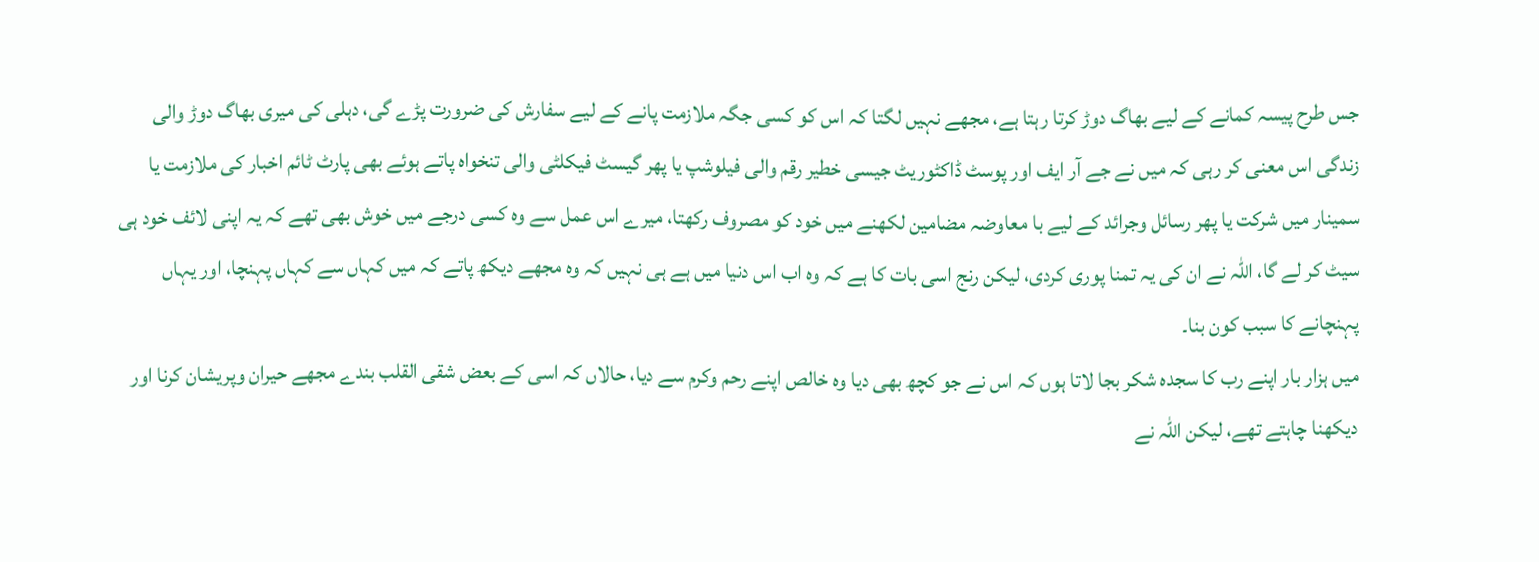جس طرح پیسہ کمانے کے لیے بھاگ دوڑ کرتا رہتا ہے، مجھے نہیں لگتا کہ اس کو کسی جگہ ملازمت پانے کے لیے سفارش کی ضرورت پڑے گی، دہلی کی میری بھاگ دوڑ والی زندگی اس معنی کر رہی کہ میں نے جے آر ایف اور پوسٹ ڈاکٹوریٹ جیسی خطیر رقم والی فیلوشپ یا پھر گیسٹ فیکلٹی والی تنخواہ پاتے ہوئے بھی پارٹ ٹائم اخبار کی ملازمت یا سمینار میں شرکت یا پھر رسائل وجرائد کے لیے با معاوضہ مضامین لکھنے میں خود کو مصروف رکھتا، میرے اس عمل سے وہ کسی درجے میں خوش بھی تھے کہ یہ اپنی لائف خود ہی سیٹ کر لے گا، اللہ نے ان کی یہ تمنا پوری کردی، لیکن رنج اسی بات کا ہے کہ وہ اب اس دنیا میں ہے ہی نہیں کہ وہ مجھے دیکھ پاتے کہ میں کہاں سے کہاں پہنچا، اور یہاں پہنچانے کا سبب کون بنا۔
میں ہزار بار اپنے رب کا سجدہ شکر بجا لاتا ہوں کہ اس نے جو کچھ بھی دیا وہ خالص اپنے رحم وکرم سے دیا، حالاں کہ اسی کے بعض شقی القلب بندے مجھے حیران وپریشان کرنا اور دیکھنا چاہتے تھے، لیکن اللہ نے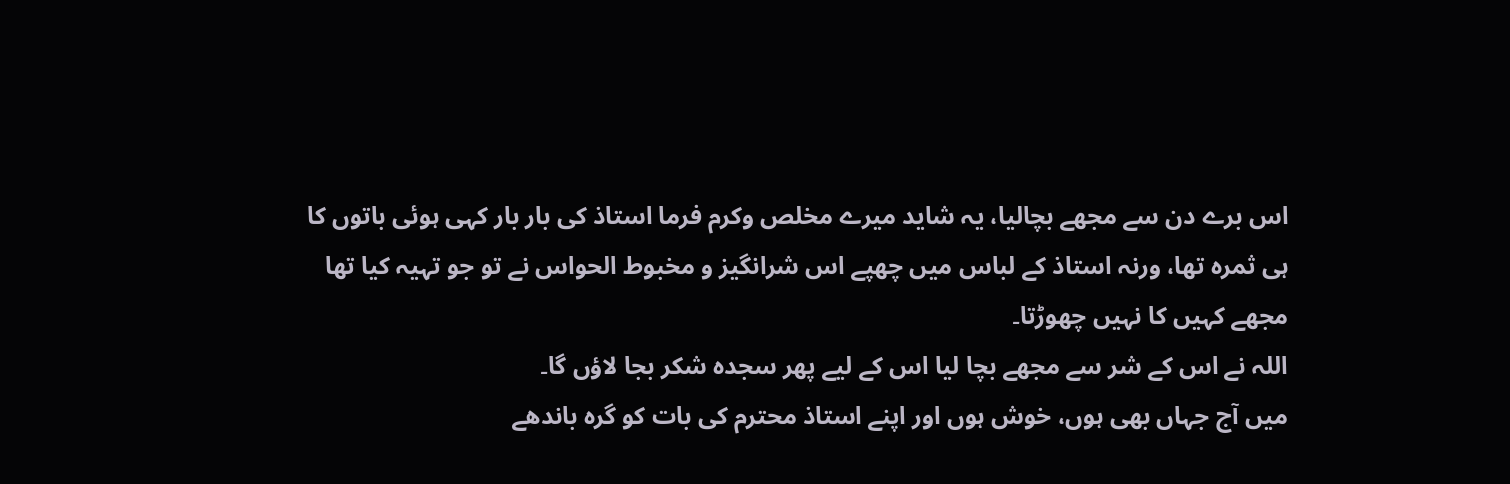اس برے دن سے مجھے بچالیا، یہ شاید میرے مخلص وکرم فرما استاذ کی بار بار کہی ہوئی باتوں کا ہی ثمرہ تھا، ورنہ استاذ کے لباس میں چھپے اس شرانگیز و مخبوط الحواس نے تو جو تہیہ کیا تھا مجھے کہیں کا نہیں چھوڑتا۔
اللہ نے اس کے شر سے مجھے بچا لیا اس کے لیے پھر سجدہ شکر بجا لاؤں گا۔
میں آج جہاں بھی ہوں، خوش ہوں اور اپنے استاذ محترم کی بات کو گرہ باندھے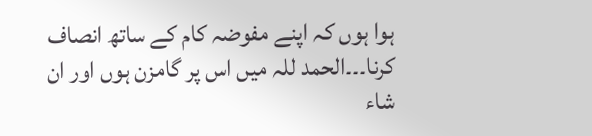ہوا ہوں کہ اپنے مفوضہ کام کے ساتھ انصاف کرنا۔۔۔الحمد للہ میں اس پر گامزن ہوں اور ان شاء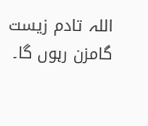اللہ تادم زیست گامزن رہوں گا۔